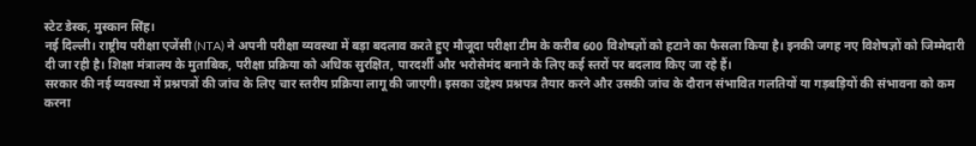स्टेट डेस्क, मुस्कान सिंह।
नई दिल्ली। राष्ट्रीय परीक्षा एजेंसी (NTA) ने अपनी परीक्षा व्यवस्था में बड़ा बदलाव करते हुए मौजूदा परीक्षा टीम के करीब 600 विशेषज्ञों को हटाने का फैसला किया है। इनकी जगह नए विशेषज्ञों को जिम्मेदारी दी जा रही है। शिक्षा मंत्रालय के मुताबिक, परीक्षा प्रक्रिया को अधिक सुरक्षित, पारदर्शी और भरोसेमंद बनाने के लिए कई स्तरों पर बदलाव किए जा रहे हैं।
सरकार की नई व्यवस्था में प्रश्नपत्रों की जांच के लिए चार स्तरीय प्रक्रिया लागू की जाएगी। इसका उद्देश्य प्रश्नपत्र तैयार करने और उसकी जांच के दौरान संभावित गलतियों या गड़बड़ियों की संभावना को कम करना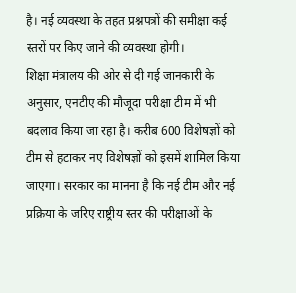है। नई व्यवस्था के तहत प्रश्नपत्रों की समीक्षा कई स्तरों पर किए जाने की व्यवस्था होगी।
शिक्षा मंत्रालय की ओर से दी गई जानकारी के अनुसार, एनटीए की मौजूदा परीक्षा टीम में भी बदलाव किया जा रहा है। करीब 600 विशेषज्ञों को टीम से हटाकर नए विशेषज्ञों को इसमें शामिल किया जाएगा। सरकार का मानना है कि नई टीम और नई प्रक्रिया के जरिए राष्ट्रीय स्तर की परीक्षाओं के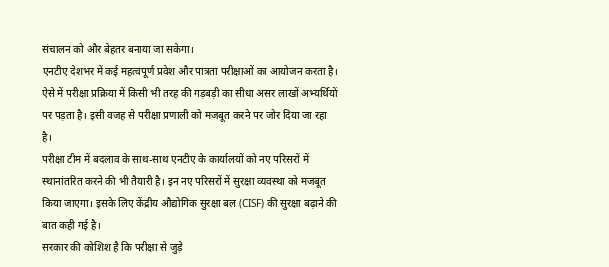संचालन को और बेहतर बनाया जा सकेगा।
एनटीए देशभर में कई महत्वपूर्ण प्रवेश और पात्रता परीक्षाओं का आयोजन करता है। ऐसे में परीक्षा प्रक्रिया में किसी भी तरह की गड़बड़ी का सीधा असर लाखों अभ्यर्थियों पर पड़ता है। इसी वजह से परीक्षा प्रणाली को मजबूत करने पर जोर दिया जा रहा है।
परीक्षा टीम में बदलाव के साथ-साथ एनटीए के कार्यालयों को नए परिसरों में स्थानांतरित करने की भी तैयारी है। इन नए परिसरों में सुरक्षा व्यवस्था को मजबूत किया जाएगा। इसके लिए केंद्रीय औद्योगिक सुरक्षा बल (CISF) की सुरक्षा बढ़ाने की बात कही गई है।
सरकार की कोशिश है कि परीक्षा से जुड़े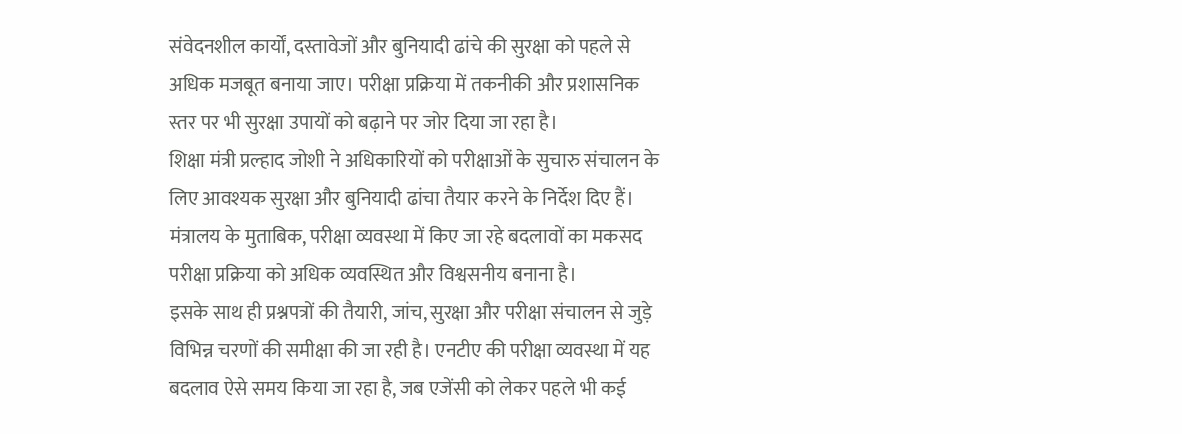संवेदनशील कार्यों, दस्तावेजों और बुनियादी ढांचे की सुरक्षा को पहले से अधिक मजबूत बनाया जाए। परीक्षा प्रक्रिया में तकनीकी और प्रशासनिक स्तर पर भी सुरक्षा उपायों को बढ़ाने पर जोर दिया जा रहा है।
शिक्षा मंत्री प्रल्हाद जोशी ने अधिकारियों को परीक्षाओं के सुचारु संचालन के लिए आवश्यक सुरक्षा और बुनियादी ढांचा तैयार करने के निर्देश दिए हैं। मंत्रालय के मुताबिक, परीक्षा व्यवस्था में किए जा रहे बदलावों का मकसद परीक्षा प्रक्रिया को अधिक व्यवस्थित और विश्वसनीय बनाना है।
इसके साथ ही प्रश्नपत्रों की तैयारी, जांच, सुरक्षा और परीक्षा संचालन से जुड़े विभिन्न चरणों की समीक्षा की जा रही है। एनटीए की परीक्षा व्यवस्था में यह बदलाव ऐसे समय किया जा रहा है, जब एजेंसी को लेकर पहले भी कई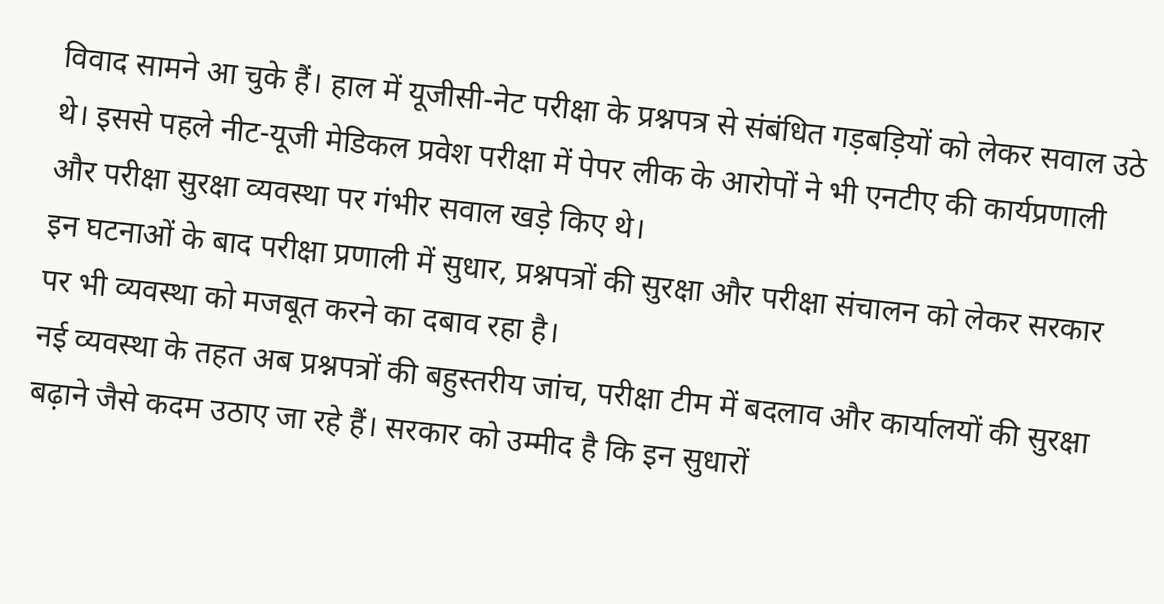विवाद सामने आ चुके हैं। हाल में यूजीसी-नेट परीक्षा के प्रश्नपत्र से संबंधित गड़बड़ियों को लेकर सवाल उठे थे। इससे पहले नीट-यूजी मेडिकल प्रवेश परीक्षा में पेपर लीक के आरोपों ने भी एनटीए की कार्यप्रणाली और परीक्षा सुरक्षा व्यवस्था पर गंभीर सवाल खड़े किए थे।
इन घटनाओं के बाद परीक्षा प्रणाली में सुधार, प्रश्नपत्रों की सुरक्षा और परीक्षा संचालन को लेकर सरकार पर भी व्यवस्था को मजबूत करने का दबाव रहा है।
नई व्यवस्था के तहत अब प्रश्नपत्रों की बहुस्तरीय जांच, परीक्षा टीम में बदलाव और कार्यालयों की सुरक्षा बढ़ाने जैसे कदम उठाए जा रहे हैं। सरकार को उम्मीद है कि इन सुधारों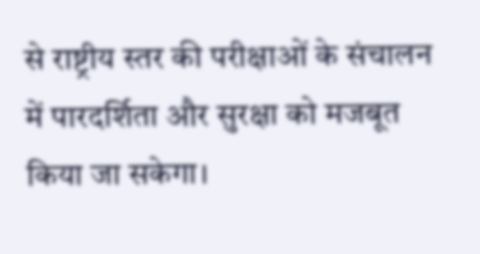से राष्ट्रीय स्तर की परीक्षाओं के संचालन में पारदर्शिता और सुरक्षा को मजबूत किया जा सकेगा।